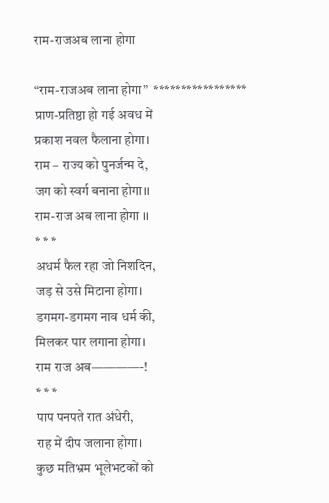राम-राजअब लाना होगा

“राम-राजअब लाना होगा”  *****************
प्राण-प्रतिष्ठा हो गई अवध में
प्रकाश नवल फैलाना होगा।
राम – राज्य को पुनर्जन्म दे,
जग को स्वर्ग बनाना होगा।।
राम-राज अब लाना होगा ।।
* * *
अधर्म फैल रहा जो निशदिन,
जड़ से उसे मिटाना होगा।
डगमग-डगमग नाव धर्म की,
मिलकर पार लगाना होगा।
राम राज अब————-!
* * *
पाप पनपते रात अंधेरी,
राह में दीप जलाना होगा।
कुछ मतिभ्रम भूलेभटकों को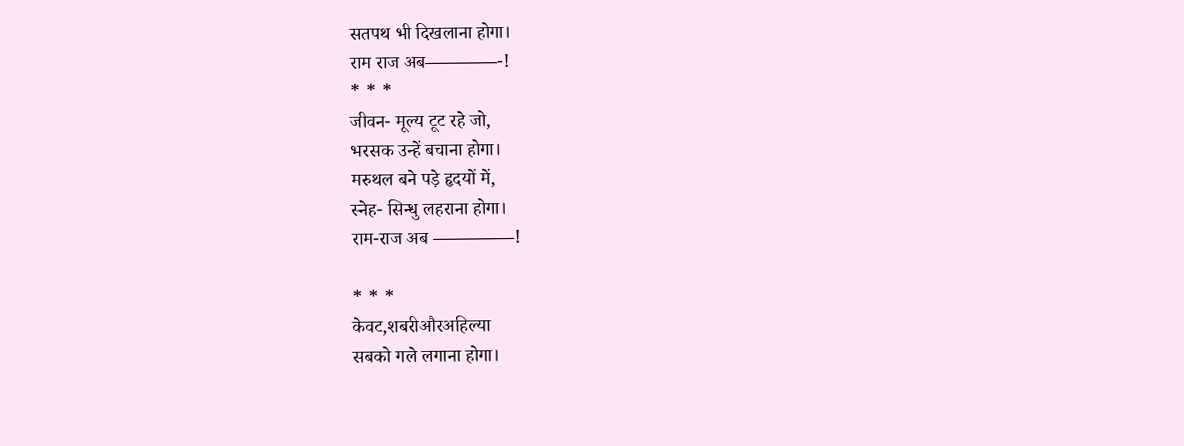सतपथ भी दिखलाना होगा।
राम राज अब————-!
* * *
जीवन- मूल्य टूट रहे जो,
भरसक उन्हें बचाना होगा।
मरुथल बने पड़े हृदयों में,
स्नेह- सिन्धु लहराना होगा।
राम-राज अब ————–!

* * *
केवट,शबरीऔरअहिल्या
सबको गले लगाना होगा।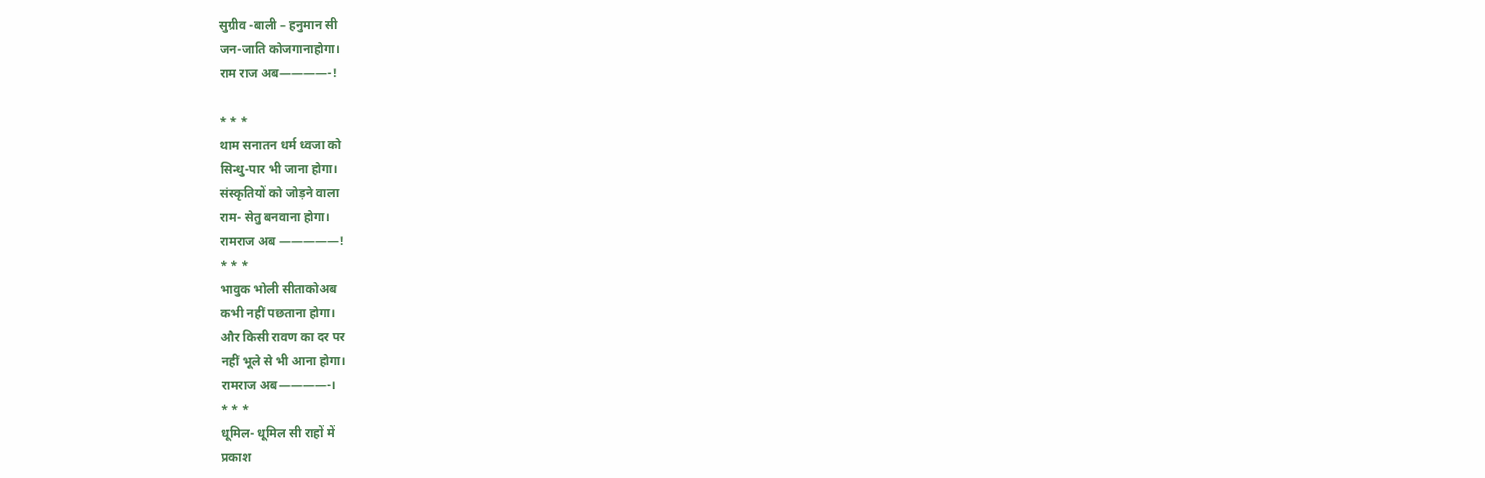सुग्रीव -बाली – हनुमान सी
जन-जाति कोजगानाहोगा।
राम राज अब————-!

* * *
थाम सनातन धर्म ध्वजा को
सिन्धु-पार भी जाना होगा।
संस्कृतियों को जोड़ने वाला
राम- सेतु बनवाना होगा।
रामराज अब —————!
* * *
भावुक भोली सीताकोअब
कभी नहीं पछताना होगा।
और किसी रावण का दर पर
नहीं भूले से भी आना होगा।
रामराज अब————-।
* * *
धूमिल- धूमिल सी राहों में
प्रकाश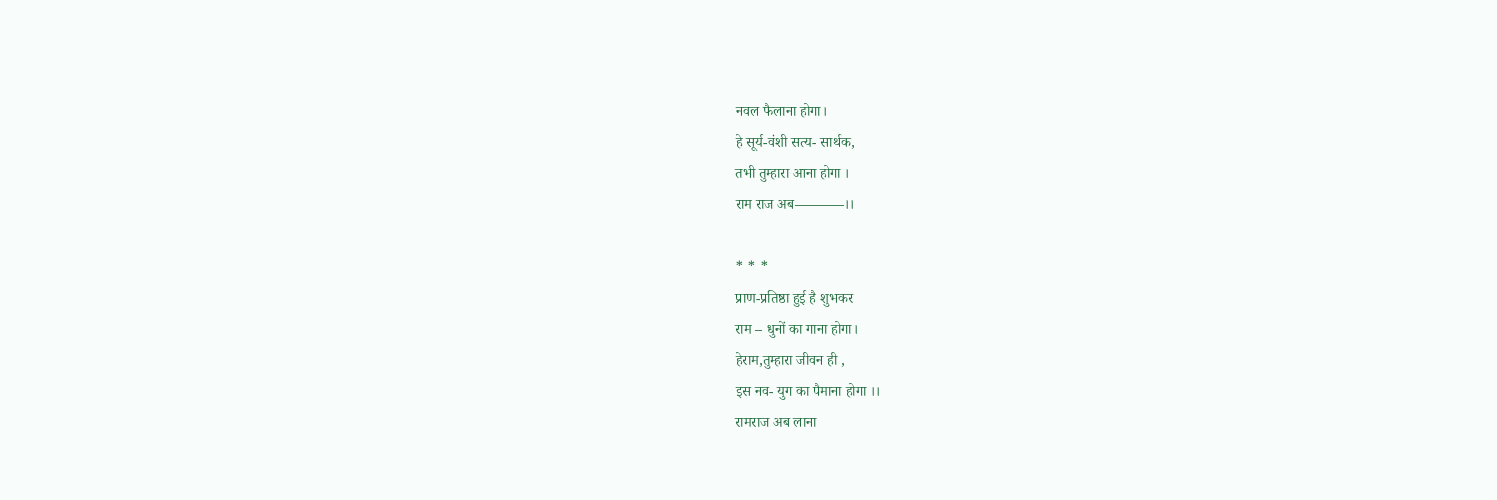नवल फैलाना होगा।
हे सूर्य-वंशी सत्य- सार्थक,
तभी तुम्हारा आना होगा ।
राम राज अब———–।।

* * *
प्राण-प्रतिष्ठा हुई है शुभकर
राम – धुनों का गाना होगा।
हेराम,तुम्हारा जीवन ही ,
इस नव- युग का पैमाना होगा ।।
रामराज अब लाना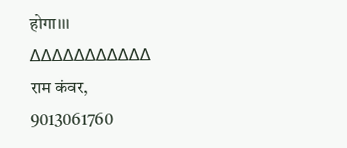होगा।।।
∆∆∆∆∆∆∆∆∆∆∆
राम कंवर,
9013061760